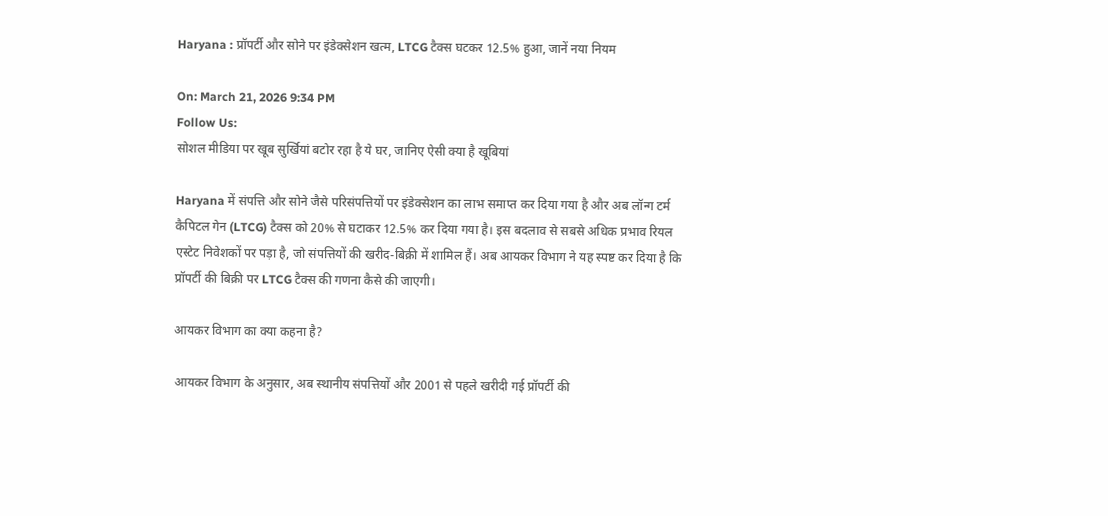Haryana : प्रॉपर्टी और सोने पर इंडेक्सेशन खत्म, LTCG टैक्स घटकर 12.5% हुआ, जानें नया नियम

On: March 21, 2026 9:34 PM
Follow Us:
सोशल मीडिया पर खूब सुर्खियां बटोर रहा है ये घर, जानिए ऐसी क्या है खूबियां

Haryana में संपत्ति और सोने जैसे परिसंपत्तियों पर इंडेक्सेशन का लाभ समाप्त कर दिया गया है और अब लॉन्ग टर्म कैपिटल गेन (LTCG) टैक्स को 20% से घटाकर 12.5% कर दिया गया है। इस बदलाव से सबसे अधिक प्रभाव रियल एस्टेट निवेशकों पर पड़ा है, जो संपत्तियों की खरीद-बिक्री में शामिल हैं। अब आयकर विभाग ने यह स्पष्ट कर दिया है कि प्रॉपर्टी की बिक्री पर LTCG टैक्स की गणना कैसे की जाएगी।

आयकर विभाग का क्या कहना है?

आयकर विभाग के अनुसार, अब स्थानीय संपत्तियों और 2001 से पहले खरीदी गई प्रॉपर्टी की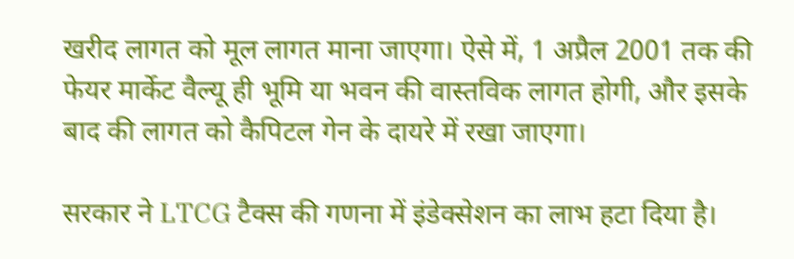खरीद लागत को मूल लागत माना जाएगा। ऐसे में, 1 अप्रैल 2001 तक की फेयर मार्केट वैल्यू ही भूमि या भवन की वास्तविक लागत होगी, और इसके बाद की लागत को कैपिटल गेन के दायरे में रखा जाएगा।

सरकार ने LTCG टैक्स की गणना में इंडेक्सेशन का लाभ हटा दिया है।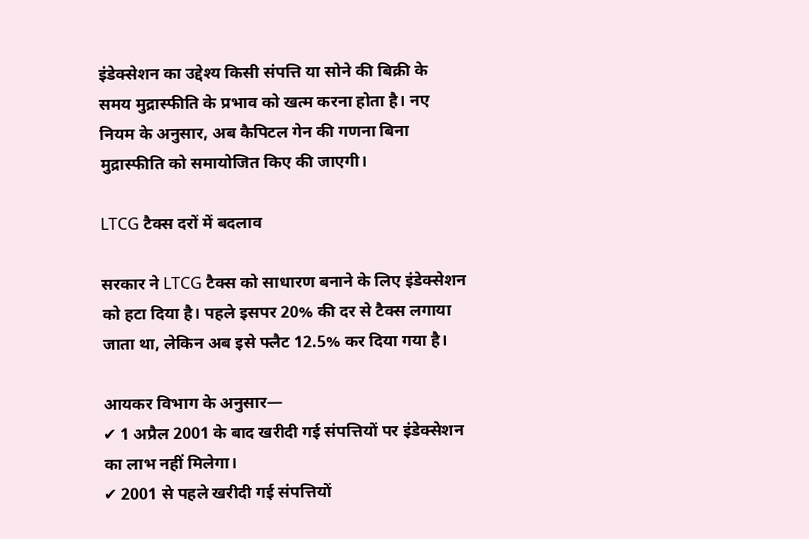इंडेक्सेशन का उद्देश्य किसी संपत्ति या सोने की बिक्री के समय मुद्रास्फीति के प्रभाव को खत्म करना होता है। नए नियम के अनुसार, अब कैपिटल गेन की गणना बिना मुद्रास्फीति को समायोजित किए की जाएगी।

LTCG टैक्स दरों में बदलाव

सरकार ने LTCG टैक्स को साधारण बनाने के लिए इंडेक्सेशन को हटा दिया है। पहले इसपर 20% की दर से टैक्स लगाया जाता था, लेकिन अब इसे फ्लैट 12.5% कर दिया गया है।

आयकर विभाग के अनुसार—
✔ 1 अप्रैल 2001 के बाद खरीदी गई संपत्तियों पर इंडेक्सेशन का लाभ नहीं मिलेगा।
✔ 2001 से पहले खरीदी गई संपत्तियों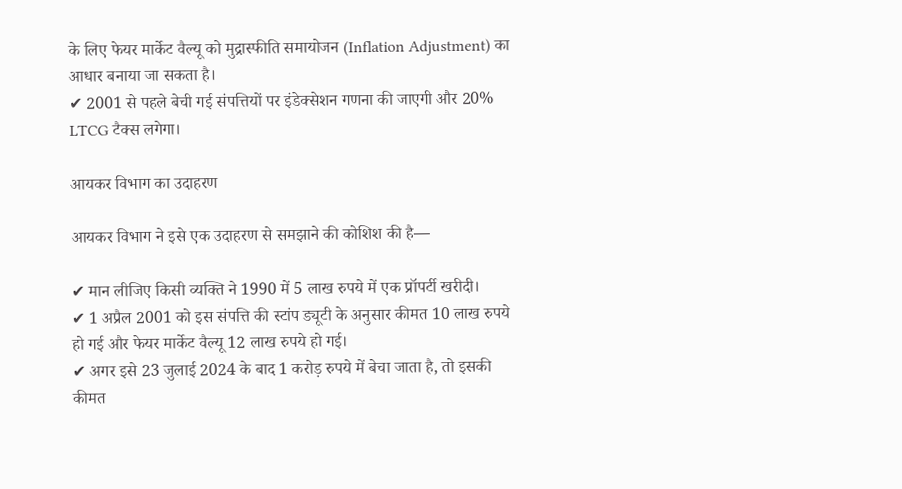के लिए फेयर मार्केट वैल्यू को मुद्रास्फीति समायोजन (Inflation Adjustment) का आधार बनाया जा सकता है।
✔ 2001 से पहले बेची गई संपत्तियों पर इंडेक्सेशन गणना की जाएगी और 20% LTCG टैक्स लगेगा।

आयकर विभाग का उदाहरण

आयकर विभाग ने इसे एक उदाहरण से समझाने की कोशिश की है—

✔ मान लीजिए किसी व्यक्ति ने 1990 में 5 लाख रुपये में एक प्रॉपर्टी खरीदी।
✔ 1 अप्रैल 2001 को इस संपत्ति की स्टांप ड्यूटी के अनुसार कीमत 10 लाख रुपये हो गई और फेयर मार्केट वैल्यू 12 लाख रुपये हो गई।
✔ अगर इसे 23 जुलाई 2024 के बाद 1 करोड़ रुपये में बेचा जाता है, तो इसकी कीमत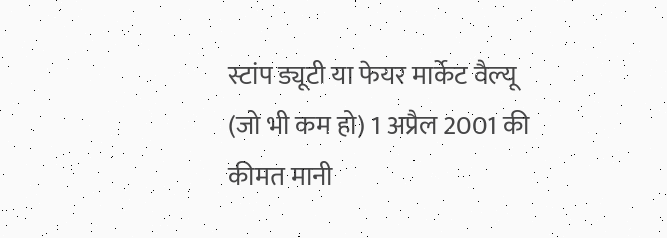स्टांप ड्यूटी या फेयर मार्केट वैल्यू (जो भी कम हो) 1 अप्रैल 2001 की कीमत मानी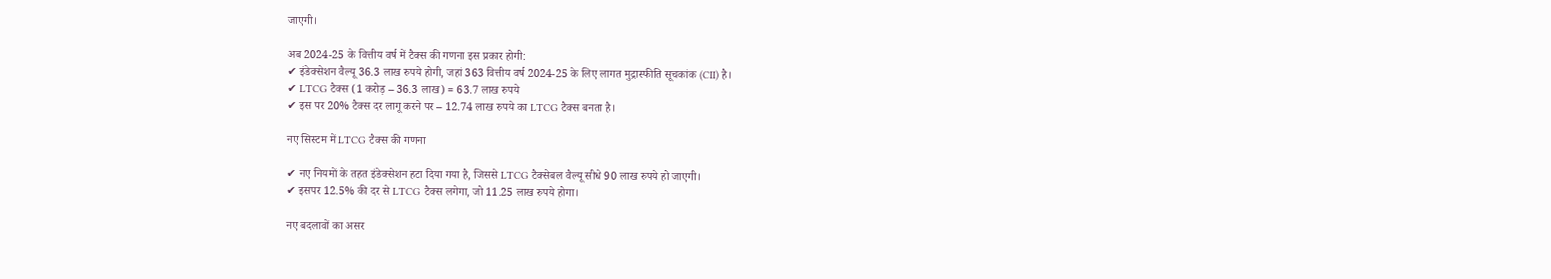जाएगी।

अब 2024-25 के वित्तीय वर्ष में टैक्स की गणना इस प्रकार होगी:
✔ इंडेक्सेशन वैल्यू 36.3 लाख रुपये होगी, जहां 363 वित्तीय वर्ष 2024-25 के लिए लागत मुद्रास्फीति सूचकांक (CII) है।
✔ LTCG टैक्स (1 करोड़ – 36.3 लाख) = 63.7 लाख रुपये
✔ इस पर 20% टैक्स दर लागू करने पर – 12.74 लाख रुपये का LTCG टैक्स बनता है।

नए सिस्टम में LTCG टैक्स की गणना

✔ नए नियमों के तहत इंडेक्सेशन हटा दिया गया है, जिससे LTCG टैक्सेबल वैल्यू सीधे 90 लाख रुपये हो जाएगी।
✔ इसपर 12.5% की दर से LTCG टैक्स लगेगा, जो 11.25 लाख रुपये होगा।

नए बदलावों का असर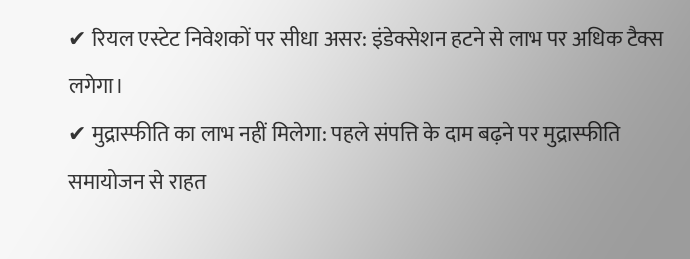✔ रियल एस्टेट निवेशकों पर सीधा असर: इंडेक्सेशन हटने से लाभ पर अधिक टैक्स लगेगा।
✔ मुद्रास्फीति का लाभ नहीं मिलेगा: पहले संपत्ति के दाम बढ़ने पर मुद्रास्फीति समायोजन से राहत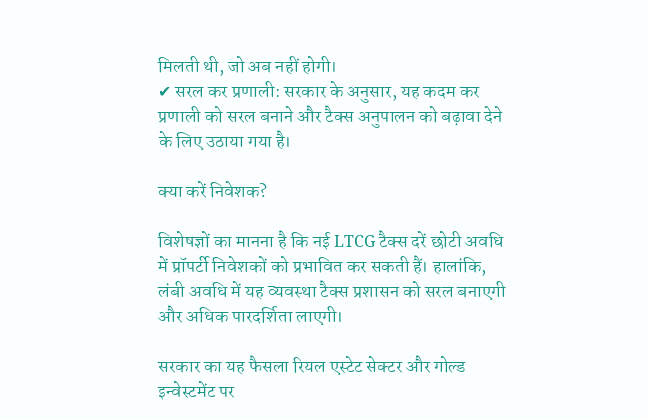मिलती थी, जो अब नहीं होगी।
✔ सरल कर प्रणाली: सरकार के अनुसार, यह कदम कर प्रणाली को सरल बनाने और टैक्स अनुपालन को बढ़ावा देने के लिए उठाया गया है।

क्या करें निवेशक?

विशेषज्ञों का मानना है कि नई LTCG टैक्स दरें छोटी अवधि में प्रॉपर्टी निवेशकों को प्रभावित कर सकती हैं। हालांकि, लंबी अवधि में यह व्यवस्था टैक्स प्रशासन को सरल बनाएगी और अधिक पारदर्शिता लाएगी।

सरकार का यह फैसला रियल एस्टेट सेक्टर और गोल्ड इन्वेस्टमेंट पर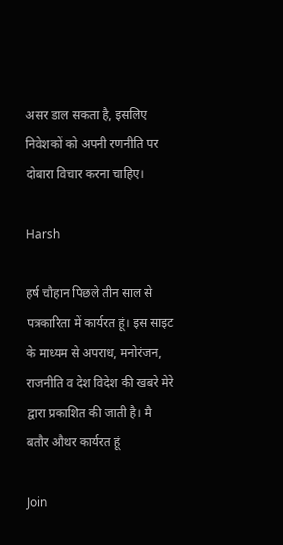असर डाल सकता है, इसलिए निवेशकों को अपनी रणनीति पर दोबारा विचार करना चाहिए।

Harsh

हर्ष चौहान पिछले तीन साल से पत्रकारिता में कार्यरत हूं। इस साइट के माध्यम से अपराध, मनोरंजन, राजनीति व देश विदेश की खबरे मेरे द्वारा प्रकाशित की जाती है। मै बतौर औथर कार्यरत हूं

Join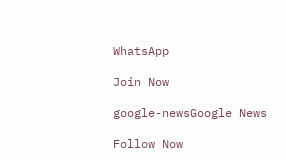WhatsApp

Join Now

google-newsGoogle News

Follow Now